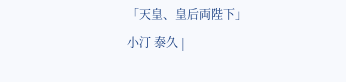「天皇、皇后両陛下」
小汀 泰久 |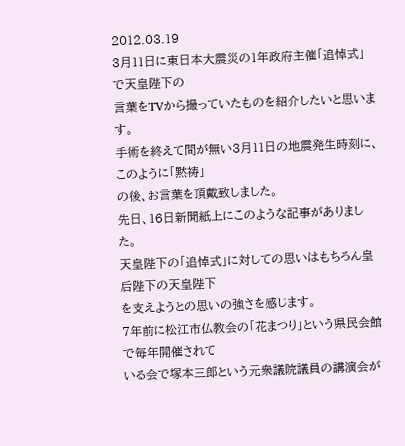2012.03.19
3月11日に東日本大震災の1年政府主催「追悼式」で天皇陛下の
言葉をTVから撮っていたものを紹介したいと思います。
手術を終えて間が無い3月11日の地震発生時刻に、このように「黙祷」
の後、お言葉を頂戴致しました。
先日、16日新聞紙上にこのような記事がありました。
天皇陛下の「追悼式」に対しての思いはもちろん皇后陛下の天皇陛下
を支えようとの思いの強さを感じます。
7年前に松江市仏教会の「花まつり」という県民会館で毎年開催されて
いる会で塚本三郎という元衆議院議員の講演会が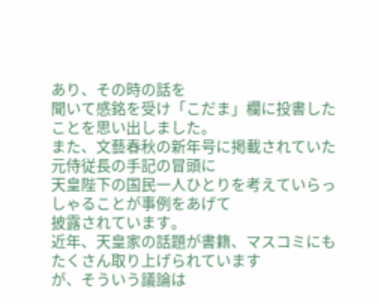あり、その時の話を
聞いて感銘を受け「こだま」欄に投書したことを思い出しました。
また、文藝春秋の新年号に掲載されていた元侍従長の手記の冒頭に
天皇陛下の国民一人ひとりを考えていらっしゃることが事例をあげて
披露されています。
近年、天皇家の話題が書籍、マスコミにもたくさん取り上げられています
が、そういう議論は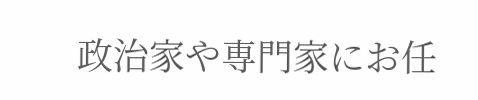政治家や専門家にお任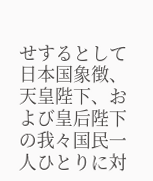せするとして日本国象徴、
天皇陛下、および皇后陛下の我々国民一人ひとりに対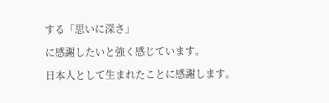する「思いに深さ」
に感謝したいと強く感じています。
日本人として生まれたことに感謝します。